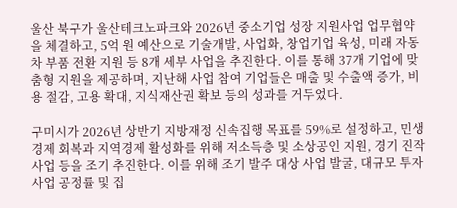울산 북구가 울산테크노파크와 2026년 중소기업 성장 지원사업 업무협약을 체결하고, 5억 원 예산으로 기술개발, 사업화, 창업기업 육성, 미래 자동차 부품 전환 지원 등 8개 세부 사업을 추진한다. 이를 통해 37개 기업에 맞춤형 지원을 제공하며, 지난해 사업 참여 기업들은 매출 및 수출액 증가, 비용 절감, 고용 확대, 지식재산권 확보 등의 성과를 거두었다.

구미시가 2026년 상반기 지방재정 신속집행 목표를 59%로 설정하고, 민생경제 회복과 지역경제 활성화를 위해 저소득층 및 소상공인 지원, 경기 진작 사업 등을 조기 추진한다. 이를 위해 조기 발주 대상 사업 발굴, 대규모 투자사업 공정률 및 집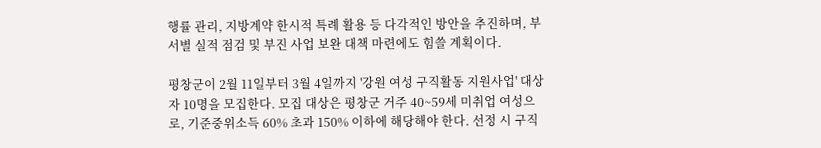행률 관리, 지방계약 한시적 특례 활용 등 다각적인 방안을 추진하며, 부서별 실적 점검 및 부진 사업 보완 대책 마련에도 힘쓸 계획이다.

평창군이 2월 11일부터 3월 4일까지 '강원 여성 구직활동 지원사업' 대상자 10명을 모집한다. 모집 대상은 평창군 거주 40~59세 미취업 여성으로, 기준중위소득 60% 초과 150% 이하에 해당해야 한다. 선정 시 구직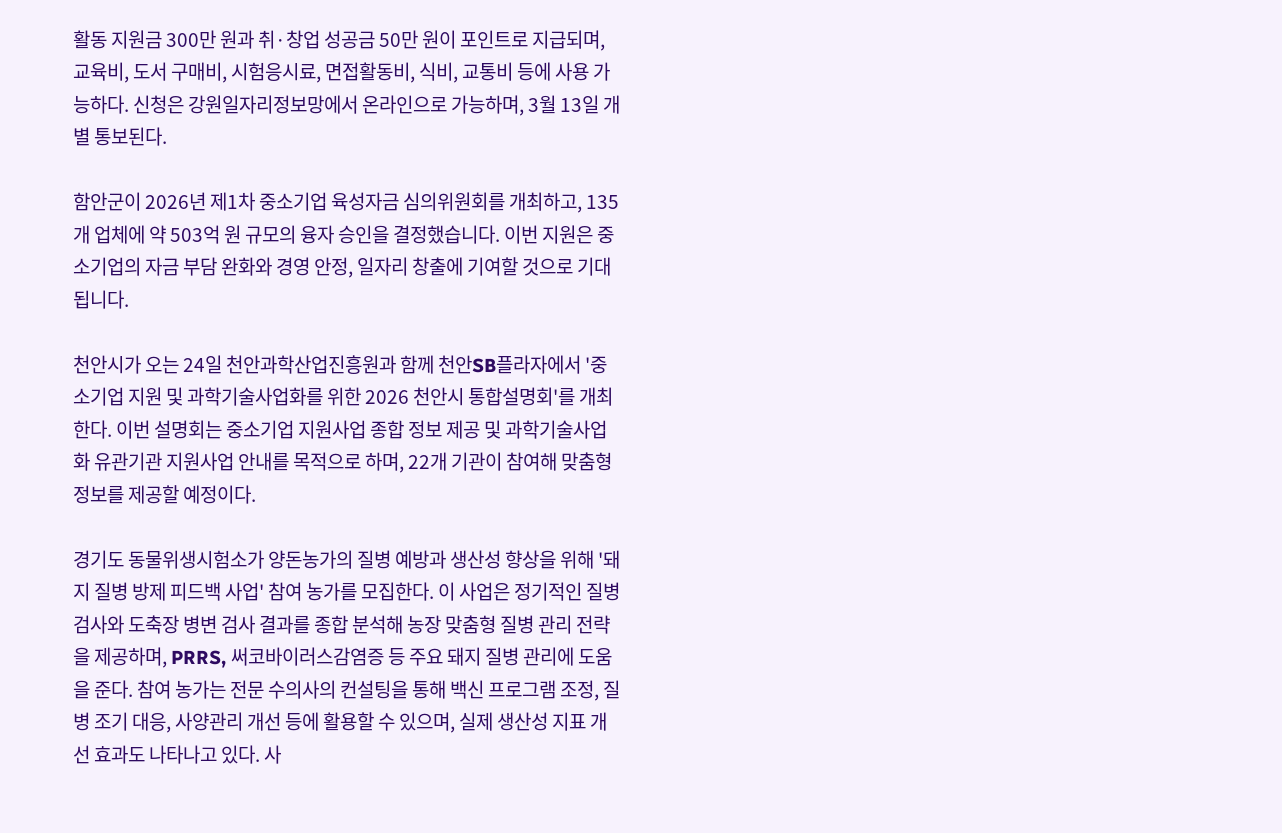활동 지원금 300만 원과 취·창업 성공금 50만 원이 포인트로 지급되며, 교육비, 도서 구매비, 시험응시료, 면접활동비, 식비, 교통비 등에 사용 가능하다. 신청은 강원일자리정보망에서 온라인으로 가능하며, 3월 13일 개별 통보된다.

함안군이 2026년 제1차 중소기업 육성자금 심의위원회를 개최하고, 135개 업체에 약 503억 원 규모의 융자 승인을 결정했습니다. 이번 지원은 중소기업의 자금 부담 완화와 경영 안정, 일자리 창출에 기여할 것으로 기대됩니다.

천안시가 오는 24일 천안과학산업진흥원과 함께 천안SB플라자에서 '중소기업 지원 및 과학기술사업화를 위한 2026 천안시 통합설명회'를 개최한다. 이번 설명회는 중소기업 지원사업 종합 정보 제공 및 과학기술사업화 유관기관 지원사업 안내를 목적으로 하며, 22개 기관이 참여해 맞춤형 정보를 제공할 예정이다.

경기도 동물위생시험소가 양돈농가의 질병 예방과 생산성 향상을 위해 '돼지 질병 방제 피드백 사업' 참여 농가를 모집한다. 이 사업은 정기적인 질병 검사와 도축장 병변 검사 결과를 종합 분석해 농장 맞춤형 질병 관리 전략을 제공하며, PRRS, 써코바이러스감염증 등 주요 돼지 질병 관리에 도움을 준다. 참여 농가는 전문 수의사의 컨설팅을 통해 백신 프로그램 조정, 질병 조기 대응, 사양관리 개선 등에 활용할 수 있으며, 실제 생산성 지표 개선 효과도 나타나고 있다. 사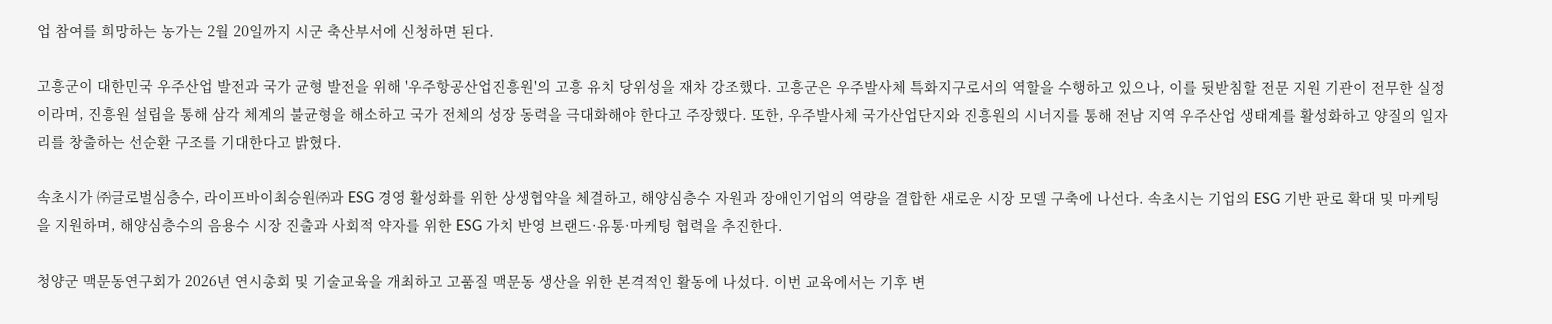업 참여를 희망하는 농가는 2월 20일까지 시군 축산부서에 신청하면 된다.

고흥군이 대한민국 우주산업 발전과 국가 균형 발전을 위해 '우주항공산업진흥원'의 고흥 유치 당위성을 재차 강조했다. 고흥군은 우주발사체 특화지구로서의 역할을 수행하고 있으나, 이를 뒷받침할 전문 지원 기관이 전무한 실정이라며, 진흥원 설립을 통해 삼각 체계의 불균형을 해소하고 국가 전체의 성장 동력을 극대화해야 한다고 주장했다. 또한, 우주발사체 국가산업단지와 진흥원의 시너지를 통해 전남 지역 우주산업 생태계를 활성화하고 양질의 일자리를 창출하는 선순환 구조를 기대한다고 밝혔다.

속초시가 ㈜글로벌심층수, 라이프바이최승원㈜과 ESG 경영 활성화를 위한 상생협약을 체결하고, 해양심층수 자원과 장애인기업의 역량을 결합한 새로운 시장 모델 구축에 나선다. 속초시는 기업의 ESG 기반 판로 확대 및 마케팅을 지원하며, 해양심층수의 음용수 시장 진출과 사회적 약자를 위한 ESG 가치 반영 브랜드·유통·마케팅 협력을 추진한다.

청양군 맥문동연구회가 2026년 연시총회 및 기술교육을 개최하고 고품질 맥문동 생산을 위한 본격적인 활동에 나섰다. 이번 교육에서는 기후 변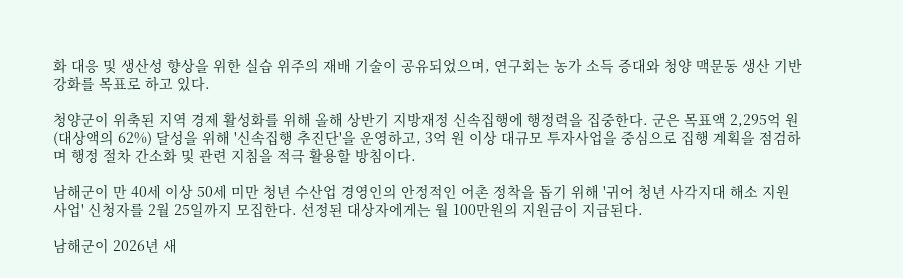화 대응 및 생산성 향상을 위한 실습 위주의 재배 기술이 공유되었으며, 연구회는 농가 소득 증대와 청양 맥문동 생산 기반 강화를 목표로 하고 있다.

청양군이 위축된 지역 경제 활성화를 위해 올해 상반기 지방재정 신속집행에 행정력을 집중한다. 군은 목표액 2,295억 원(대상액의 62%) 달성을 위해 '신속집행 추진단'을 운영하고, 3억 원 이상 대규모 투자사업을 중심으로 집행 계획을 점검하며 행정 절차 간소화 및 관련 지침을 적극 활용할 방침이다.

남해군이 만 40세 이상 50세 미만 청년 수산업 경영인의 안정적인 어촌 정착을 돕기 위해 '귀어 청년 사각지대 해소 지원사업' 신청자를 2월 25일까지 모집한다. 선정된 대상자에게는 월 100만원의 지원금이 지급된다.

남해군이 2026년 새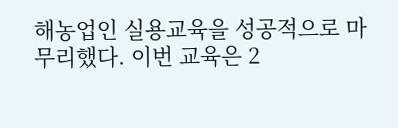해농업인 실용교육을 성공적으로 마무리했다. 이번 교육은 2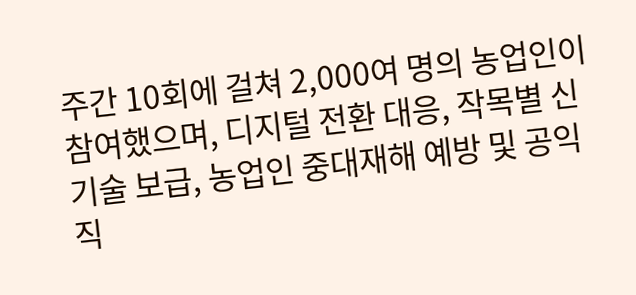주간 10회에 걸쳐 2,000여 명의 농업인이 참여했으며, 디지털 전환 대응, 작목별 신기술 보급, 농업인 중대재해 예방 및 공익직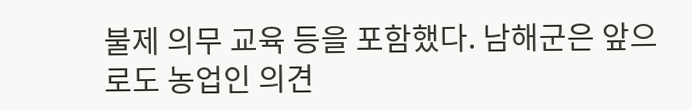불제 의무 교육 등을 포함했다. 남해군은 앞으로도 농업인 의견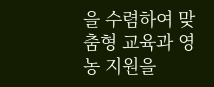을 수렴하여 맞춤형 교육과 영농 지원을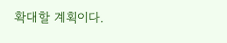확대할 계획이다.